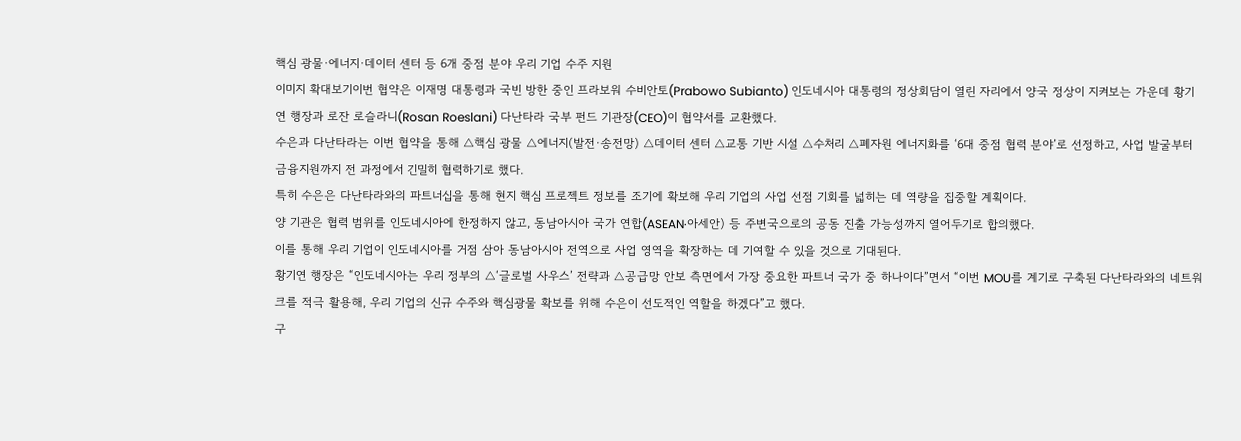핵심 광물·에너지·데이터 센터 등 6개 중점 분야 우리 기업 수주 지원
이미지 확대보기이번 협약은 이재명 대통령과 국빈 방한 중인 프라보워 수비안토(Prabowo Subianto) 인도네시아 대통령의 정상회담이 열린 자리에서 양국 정상이 지켜보는 가운데 황기연 행장과 로잔 로슬라니(Rosan Roeslani) 다난타라 국부 펀드 기관장(CEO)이 협약서를 교환했다.
수은과 다난타라는 이번 협약을 통해 △핵심 광물 △에너지(발전·송전망) △데이터 센터 △교통 기반 시설 △수처리 △폐자원 에너지화를 ‘6대 중점 협력 분야’로 선정하고, 사업 발굴부터 금융지원까지 전 과정에서 긴밀히 협력하기로 했다.
특히 수은은 다난타라와의 파트너십을 통해 현지 핵심 프로젝트 정보를 조기에 확보해 우리 기업의 사업 선점 기회를 넓히는 데 역량을 집중할 계획이다.
양 기관은 협력 범위를 인도네시아에 한정하지 않고, 동남아시아 국가 연합(ASEAN·아세안) 등 주변국으로의 공동 진출 가능성까지 열어두기로 합의했다.
이를 통해 우리 기업이 인도네시아를 거점 삼아 동남아시아 전역으로 사업 영역을 확장하는 데 기여할 수 있을 것으로 기대된다.
황기연 행장은 “인도네시아는 우리 정부의 △‘글로벌 사우스’ 전략과 △공급망 안보 측면에서 가장 중요한 파트너 국가 중 하나이다”면서 “이번 MOU를 계기로 구축된 다난타라와의 네트워크를 적극 활용해, 우리 기업의 신규 수주와 핵심광물 확보를 위해 수은이 선도적인 역할을 하겠다”고 했다.
구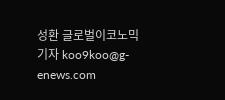성환 글로벌이코노믹 기자 koo9koo@g-enews.com